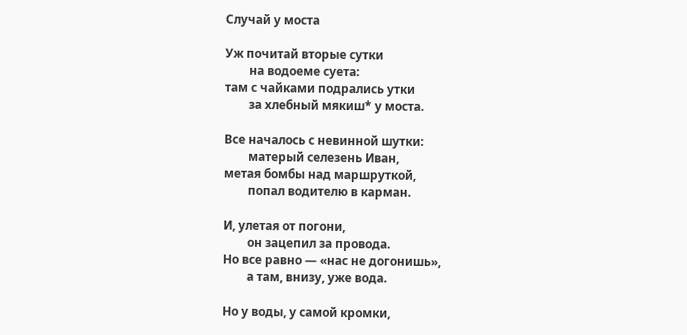Случай у моста

Уж почитай вторые сутки
        на водоеме суета:
там с чайками подрались утки
        за хлебный мякиш* у моста.

Все началось с невинной шутки:
        матерый селезень Иван,
метая бомбы над маршруткой,
        попал водителю в карман.

И, улетая от погони,
        он зацепил за провода.
Но все равно — «нас не догонишь»,
        а там, внизу, уже вода.

Но у воды, у самой кромки,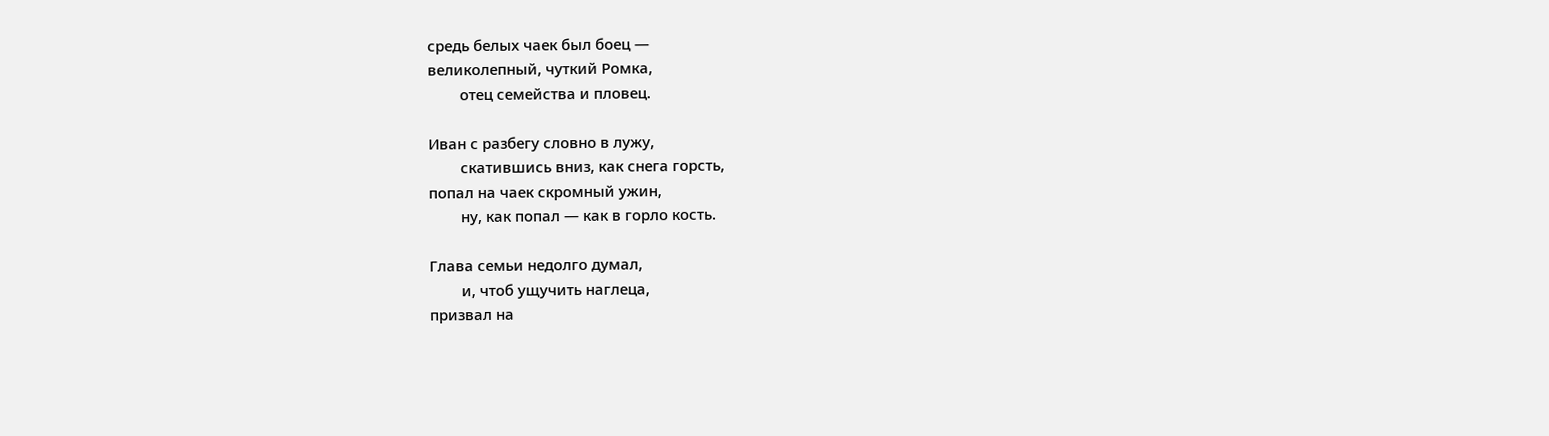средь белых чаек был боец —
великолепный, чуткий Ромка,
        отец семейства и пловец.

Иван с разбегу словно в лужу,
        скатившись вниз, как снега горсть,
попал на чаек скромный ужин,
        ну, как попал — как в горло кость.

Глава семьи недолго думал,
        и, чтоб ущучить наглеца,
призвал на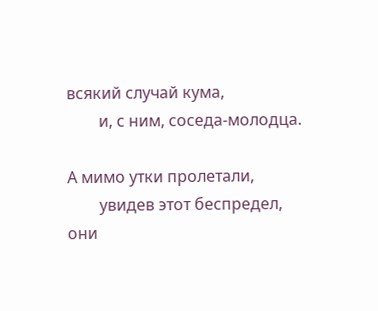всякий случай кума,
        и, с ним, соседа-молодца.

А мимо утки пролетали,
        увидев этот беспредел,
они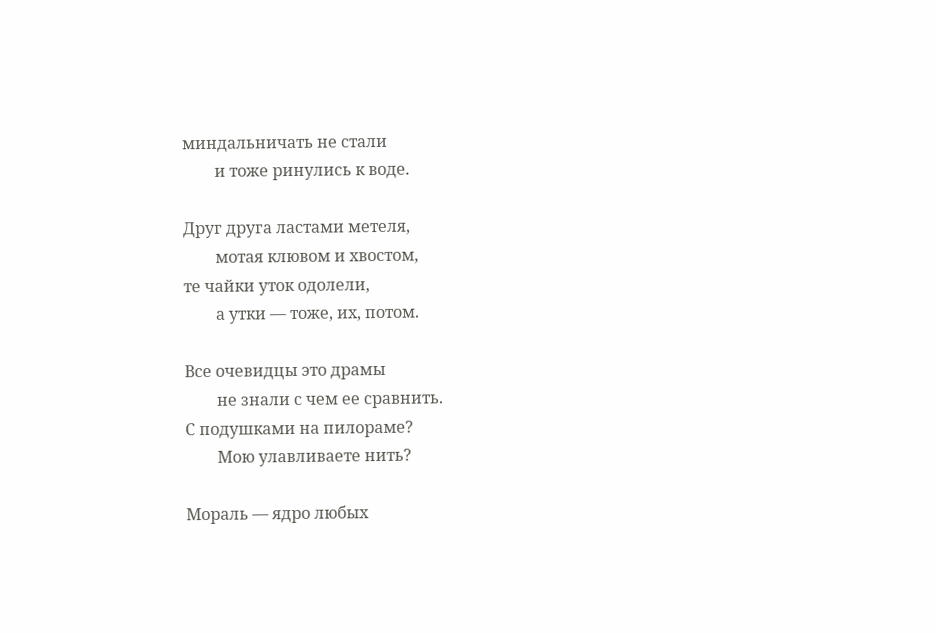миндальничать не стали
        и тоже ринулись к воде.

Друг друга ластами метеля,
        мотая клювом и хвостом,
те чайки уток одолели,
        а утки — тоже, их, потом.

Все очевидцы это драмы
        не знали с чем ее сравнить.
С подушками на пилораме?
        Мою улавливаете нить?

Мораль — ядро любых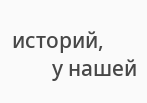историй,
        у нашей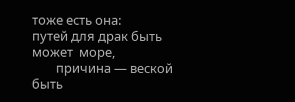тоже есть она:
путей для драк быть может  море,
        причина — веской быть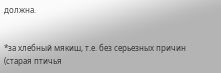должна.


*за хлебный мякиш, т.е. без серьезных причин (старая птичья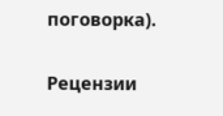поговорка).


Рецензии